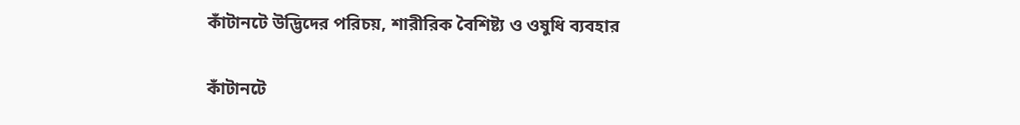কাঁটানটে উদ্ভিদের পরিচয়, শারীরিক বৈশিষ্ট্য ও ওষুধি ব্যবহার

কাঁটানটে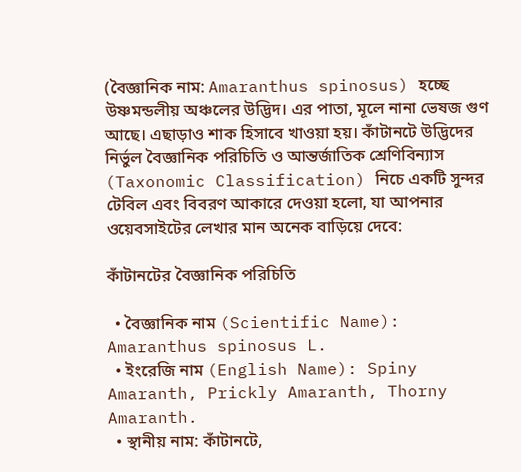(বৈজ্ঞানিক নাম: Amaranthus spinosus) হচ্ছে উষ্ণমন্ডলীয় অঞ্চলের উদ্ভিদ। এর পাতা, মূলে নানা ভেষজ গুণ আছে। এছাড়াও শাক হিসাবে খাওয়া হয়। কাঁটানটে উদ্ভিদের নির্ভুল বৈজ্ঞানিক পরিচিতি ও আন্তর্জাতিক শ্রেণিবিন্যাস (Taxonomic Classification) নিচে একটি সুন্দর টেবিল এবং বিবরণ আকারে দেওয়া হলো, যা আপনার ওয়েবসাইটের লেখার মান অনেক বাড়িয়ে দেবে:

কাঁটানটের বৈজ্ঞানিক পরিচিতি

  • বৈজ্ঞানিক নাম (Scientific Name): Amaranthus spinosus L.
  • ইংরেজি নাম (English Name): Spiny Amaranth, Prickly Amaranth, Thorny Amaranth.
  • স্থানীয় নাম: কাঁটানটে,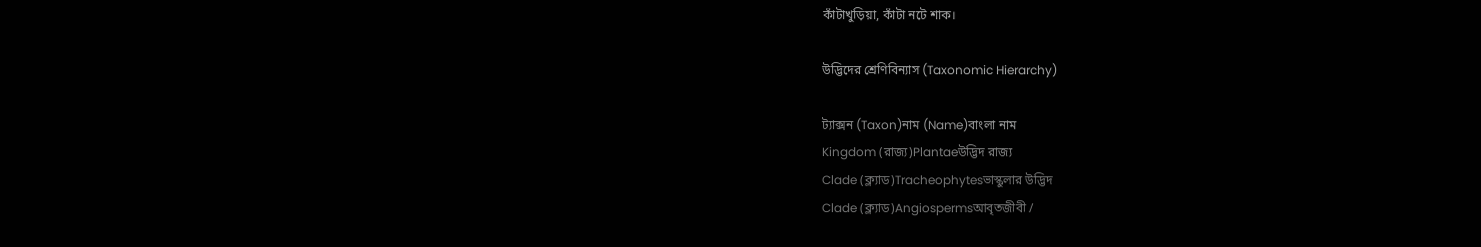কাঁটাখুড়িয়া, কাঁটা নটে শাক।

উদ্ভিদের শ্রেণিবিন্যাস (Taxonomic Hierarchy)

ট্যাক্সন (Taxon)নাম (Name)বাংলা নাম
Kingdom (রাজ্য)Plantaeউদ্ভিদ রাজ্য
Clade (ক্ল্যাড)Tracheophytesভাস্কুলার উদ্ভিদ
Clade (ক্ল্যাড)Angiospermsআবৃতজীবী /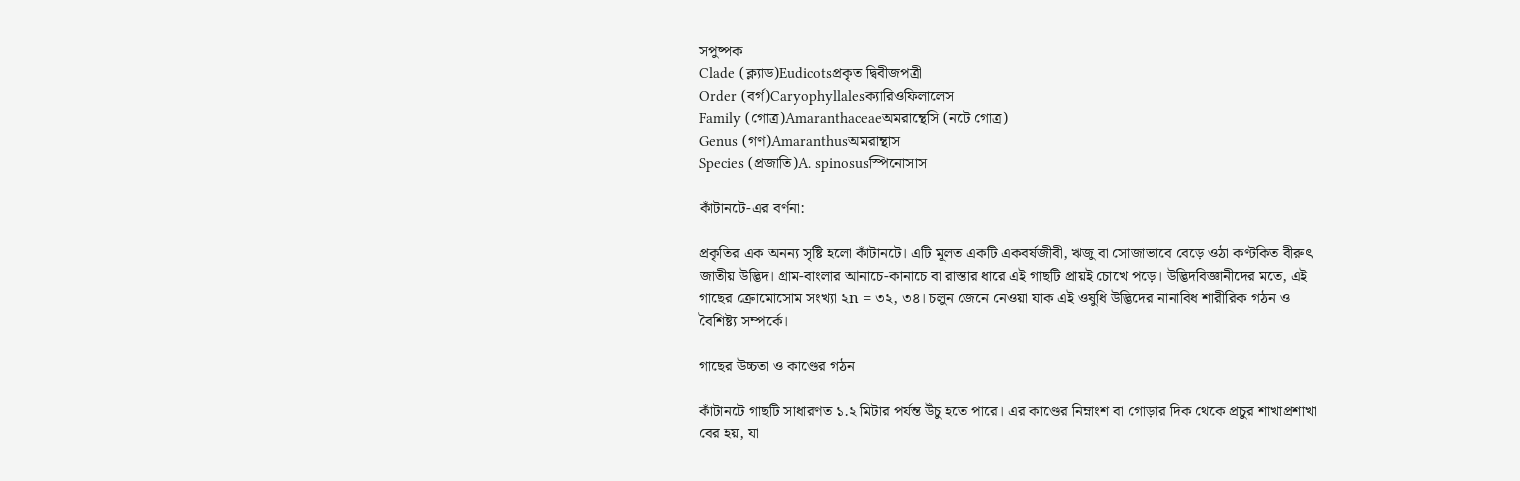সপুষ্পক
Clade (ক্ল্যাড)Eudicotsপ্রকৃত দ্বিবীজপত্রী
Order (বর্গ)Caryophyllalesক্যারিওফিলালেস
Family (গোত্র)Amaranthaceaeঅমরান্থেসি (নটে গোত্র)
Genus (গণ)Amaranthusঅমরান্থাস
Species (প্রজাতি)A. spinosusস্পিনোসাস

কাঁটানটে-এর বর্ণনা:

প্রকৃতির এক অনন্য সৃষ্টি হলো কাঁটানটে। এটি মূলত একটি একবর্ষজীবী, ঋজু বা সোজাভাবে বেড়ে ওঠা কণ্টকিত বীরুৎ জাতীয় উদ্ভিদ। গ্রাম-বাংলার আনাচে-কানাচে বা রাস্তার ধারে এই গাছটি প্রায়ই চোখে পড়ে। উদ্ভিদবিজ্ঞানীদের মতে, এই গাছের ক্রোমোসোম সংখ্যা ২n = ৩২, ৩৪। চলুন জেনে নেওয়া যাক এই ওষুধি উদ্ভিদের নানাবিধ শারীরিক গঠন ও বৈশিষ্ট্য সম্পর্কে।

গাছের উচ্চতা ও কাণ্ডের গঠন

কাঁটানটে গাছটি সাধারণত ১.২ মিটার পর্যন্ত উঁচু হতে পারে। এর কাণ্ডের নিম্নাংশ বা গোড়ার দিক থেকে প্রচুর শাখাপ্রশাখা বের হয়, যা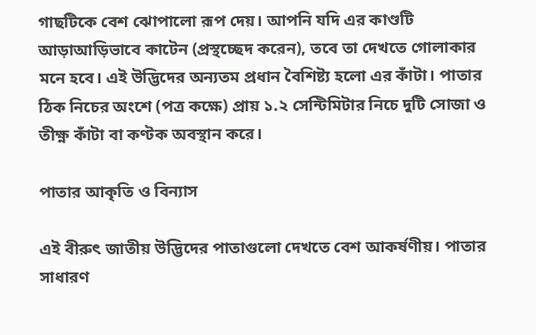গাছটিকে বেশ ঝোপালো রূপ দেয়। আপনি যদি এর কাণ্ডটি আড়াআড়িভাবে কাটেন (প্রস্থচ্ছেদ করেন), তবে তা দেখতে গোলাকার মনে হবে। এই উদ্ভিদের অন্যতম প্রধান বৈশিষ্ট্য হলো এর কাঁটা। পাতার ঠিক নিচের অংশে (পত্র কক্ষে) প্রায় ১.২ সেন্টিমিটার নিচে দুটি সোজা ও তীক্ষ্ণ কাঁটা বা কণ্টক অবস্থান করে।

পাতার আকৃতি ও বিন্যাস

এই বীরুৎ জাতীয় উদ্ভিদের পাতাগুলো দেখতে বেশ আকর্ষণীয়। পাতার সাধারণ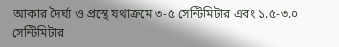আকার দৈর্ঘ্য ও প্রস্থে যথাক্রমে ৩-৫ সেন্টিমিটার এবং ১.৫-৩.০ সেন্টিমিটার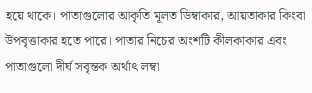হয়ে থাকে। পাতাগুলোর আকৃতি মূলত ডিম্বাকার, আয়তাকার কিংবা উপবৃত্তাকার হতে পারে। পাতার নিচের অংশটি কীলকাকার এবং পাতাগুলো দীর্ঘ সবৃন্তক অর্থাৎ লম্বা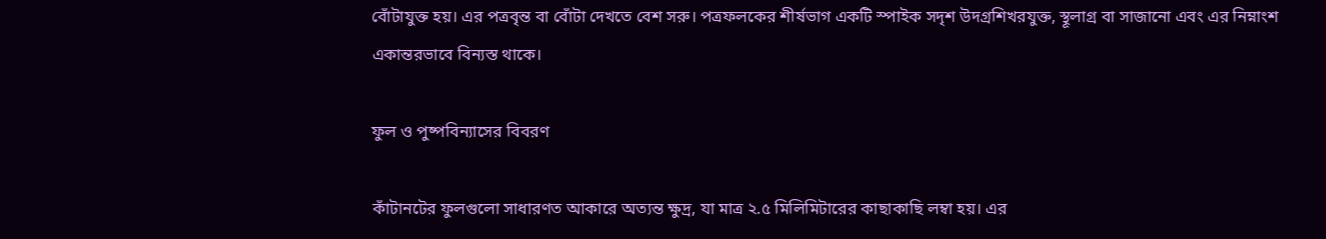বোঁটাযুক্ত হয়। এর পত্রবৃন্ত বা বোঁটা দেখতে বেশ সরু। পত্রফলকের শীর্ষভাগ একটি স্পাইক সদৃশ উদগ্রশিখরযুক্ত, স্থূলাগ্র বা সাজানো এবং এর নিম্নাংশ একান্তরভাবে বিন্যস্ত থাকে।

ফুল ও পুষ্পবিন্যাসের বিবরণ

কাঁটানটের ফুলগুলো সাধারণত আকারে অত্যন্ত ক্ষুদ্র, যা মাত্র ২.৫ মিলিমিটারের কাছাকাছি লম্বা হয়। এর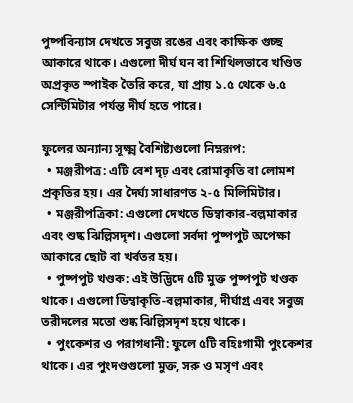পুষ্পবিন্যাস দেখতে সবুজ রঙের এবং কাক্ষিক গুচ্ছ আকারে থাকে। এগুলো দীর্ঘ ঘন বা শিথিলভাবে খণ্ডিত অপ্রকৃত স্পাইক তৈরি করে, যা প্রায় ১.৫ থেকে ৬.৫ সেন্টিমিটার পর্যন্ত দীর্ঘ হতে পারে।

ফুলের অন্যান্য সূক্ষ্ম বৈশিষ্ট্যগুলো নিম্নরূপ:
  • মঞ্জরীপত্র: এটি বেশ দৃঢ় এবং রোমাকৃতি বা লোমশ প্রকৃতির হয়। এর দৈর্ঘ্য সাধারণত ২-৫ মিলিমিটার।
  • মঞ্জরীপত্রিকা: এগুলো দেখতে ডিম্বাকার-বল্লমাকার এবং শুষ্ক ঝিল্লিসদৃশ। এগুলো সর্বদা পুষ্পপুট অপেক্ষা আকারে ছোট বা খর্বতর হয়।
  • পুষ্পপুট খণ্ডক: এই উদ্ভিদে ৫টি মুক্ত পুষ্পপুট খণ্ডক থাকে। এগুলো ডিম্বাকৃতি-বল্লমাকার, দীর্ঘাগ্র এবং সবুজ তরীদলের মতো শুষ্ক ঝিল্লিসদৃশ হয়ে থাকে।
  • পুংকেশর ও পরাগধানী: ফুলে ৫টি বহিঃগামী পুংকেশর থাকে। এর পুংদণ্ডগুলো মুক্ত, সরু ও মসৃণ এবং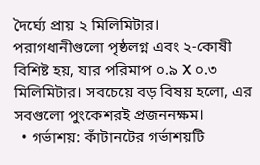দৈর্ঘ্যে প্রায় ২ মিলিমিটার। পরাগধানীগুলো পৃষ্ঠলগ্ন এবং ২-কোষী বিশিষ্ট হয়, যার পরিমাপ ০.৯ X ০.৩ মিলিমিটার। সবচেয়ে বড় বিষয় হলো, এর সবগুলো পুংকেশরই প্রজননক্ষম।
  • গর্ভাশয়: কাঁটানটের গর্ভাশয়টি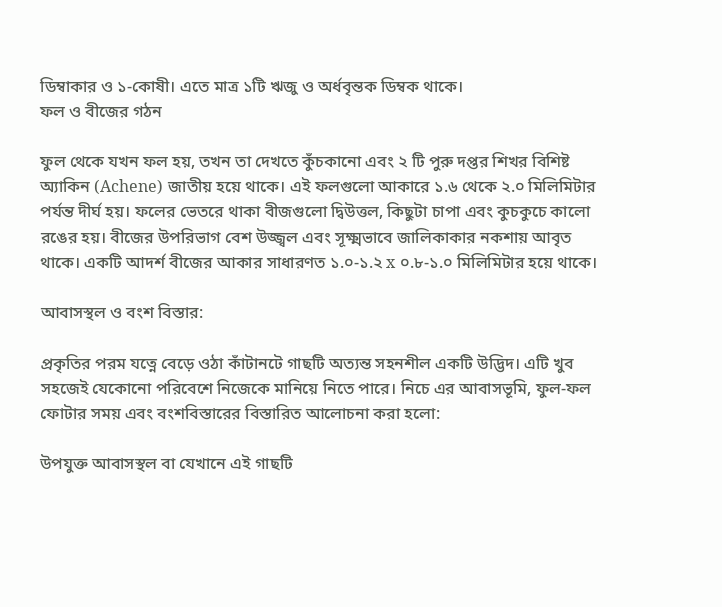ডিম্বাকার ও ১-কোষী। এতে মাত্র ১টি ঋজু ও অর্ধবৃন্তক ডিম্বক থাকে।
ফল ও বীজের গঠন

ফুল থেকে যখন ফল হয়, তখন তা দেখতে কুঁচকানো এবং ২ টি পুরু দপ্তর শিখর বিশিষ্ট অ্যাকিন (Achene) জাতীয় হয়ে থাকে। এই ফলগুলো আকারে ১.৬ থেকে ২.০ মিলিমিটার পর্যন্ত দীর্ঘ হয়। ফলের ভেতরে থাকা বীজগুলো দ্বিউত্তল, কিছুটা চাপা এবং কুচকুচে কালো রঙের হয়। বীজের উপরিভাগ বেশ উজ্জ্বল এবং সূক্ষ্মভাবে জালিকাকার নকশায় আবৃত থাকে। একটি আদর্শ বীজের আকার সাধারণত ১.০-১.২ x ০.৮-১.০ মিলিমিটার হয়ে থাকে।

আবাসস্থল ও বংশ বিস্তার:

প্রকৃতির পরম যত্নে বেড়ে ওঠা কাঁটানটে গাছটি অত্যন্ত সহনশীল একটি উদ্ভিদ। এটি খুব সহজেই যেকোনো পরিবেশে নিজেকে মানিয়ে নিতে পারে। নিচে এর আবাসভূমি, ফুল-ফল ফোটার সময় এবং বংশবিস্তারের বিস্তারিত আলোচনা করা হলো:

উপযুক্ত আবাসস্থল বা যেখানে এই গাছটি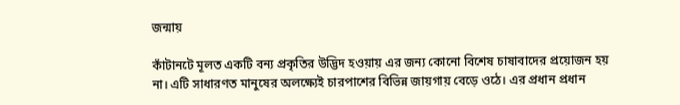জন্মায়

কাঁটানটে মূলত একটি বন্য প্রকৃতির উদ্ভিদ হওয়ায় এর জন্য কোনো বিশেষ চাষাবাদের প্রয়োজন হয় না। এটি সাধারণত মানুষের অলক্ষ্যেই চারপাশের বিভিন্ন জায়গায় বেড়ে ওঠে। এর প্রধান প্রধান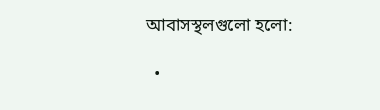আবাসস্থলগুলো হলো:

  •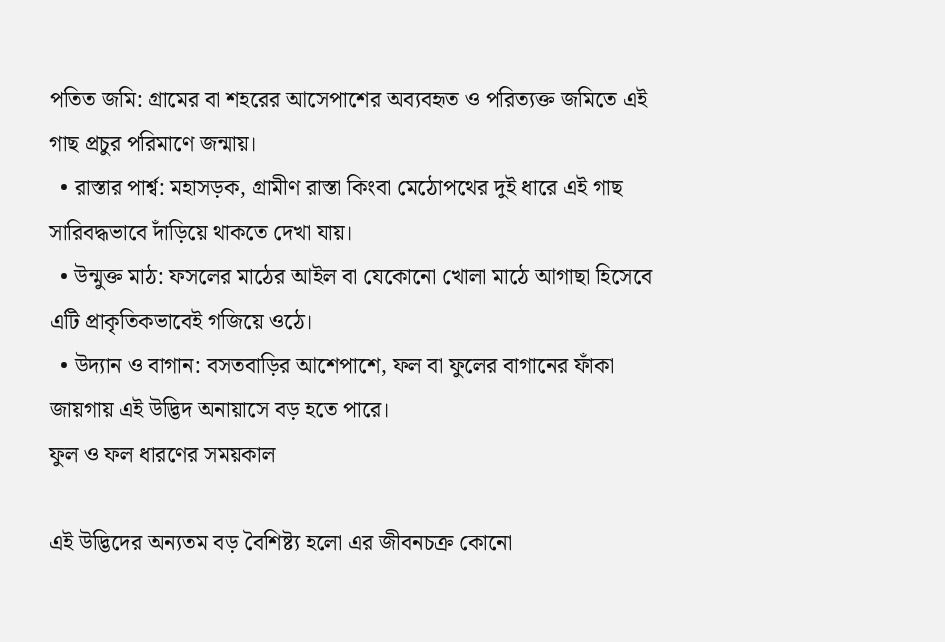পতিত জমি: গ্রামের বা শহরের আসেপাশের অব্যবহৃত ও পরিত্যক্ত জমিতে এই গাছ প্রচুর পরিমাণে জন্মায়।
  • রাস্তার পার্শ্ব: মহাসড়ক, গ্রামীণ রাস্তা কিংবা মেঠোপথের দুই ধারে এই গাছ সারিবদ্ধভাবে দাঁড়িয়ে থাকতে দেখা যায়।
  • উন্মুক্ত মাঠ: ফসলের মাঠের আইল বা যেকোনো খোলা মাঠে আগাছা হিসেবে এটি প্রাকৃতিকভাবেই গজিয়ে ওঠে।
  • উদ্যান ও বাগান: বসতবাড়ির আশেপাশে, ফল বা ফুলের বাগানের ফাঁকা জায়গায় এই উদ্ভিদ অনায়াসে বড় হতে পারে।
ফুল ও ফল ধারণের সময়কাল

এই উদ্ভিদের অন্যতম বড় বৈশিষ্ট্য হলো এর জীবনচক্র কোনো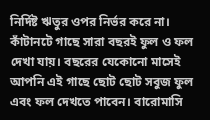নির্দিষ্ট ঋতুর ওপর নির্ভর করে না। কাঁটানটে গাছে সারা বছরই ফুল ও ফল দেখা যায়। বছরের যেকোনো মাসেই আপনি এই গাছে ছোট ছোট সবুজ ফুল এবং ফল দেখতে পাবেন। বারোমাসি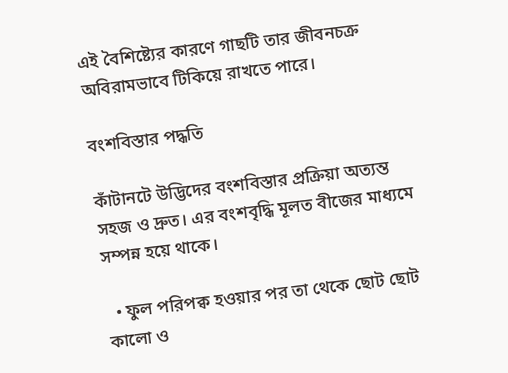এই বৈশিষ্ট্যের কারণে গাছটি তার জীবনচক্র অবিরামভাবে টিকিয়ে রাখতে পারে।

বংশবিস্তার পদ্ধতি

কাঁটানটে উদ্ভিদের বংশবিস্তার প্রক্রিয়া অত্যন্ত সহজ ও দ্রুত। এর বংশবৃদ্ধি মূলত বীজের মাধ্যমে সম্পন্ন হয়ে থাকে।

  • ফুল পরিপক্ব হওয়ার পর তা থেকে ছোট ছোট কালো ও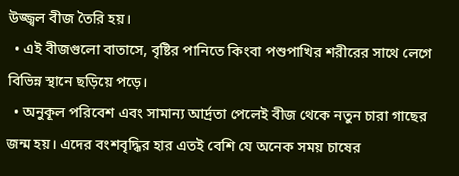উজ্জ্বল বীজ তৈরি হয়।
  • এই বীজগুলো বাতাসে, বৃষ্টির পানিতে কিংবা পশুপাখির শরীরের সাথে লেগে বিভিন্ন স্থানে ছড়িয়ে পড়ে।
  • অনুকূল পরিবেশ এবং সামান্য আর্দ্রতা পেলেই বীজ থেকে নতুন চারা গাছের জন্ম হয়। এদের বংশবৃদ্ধির হার এতই বেশি যে অনেক সময় চাষের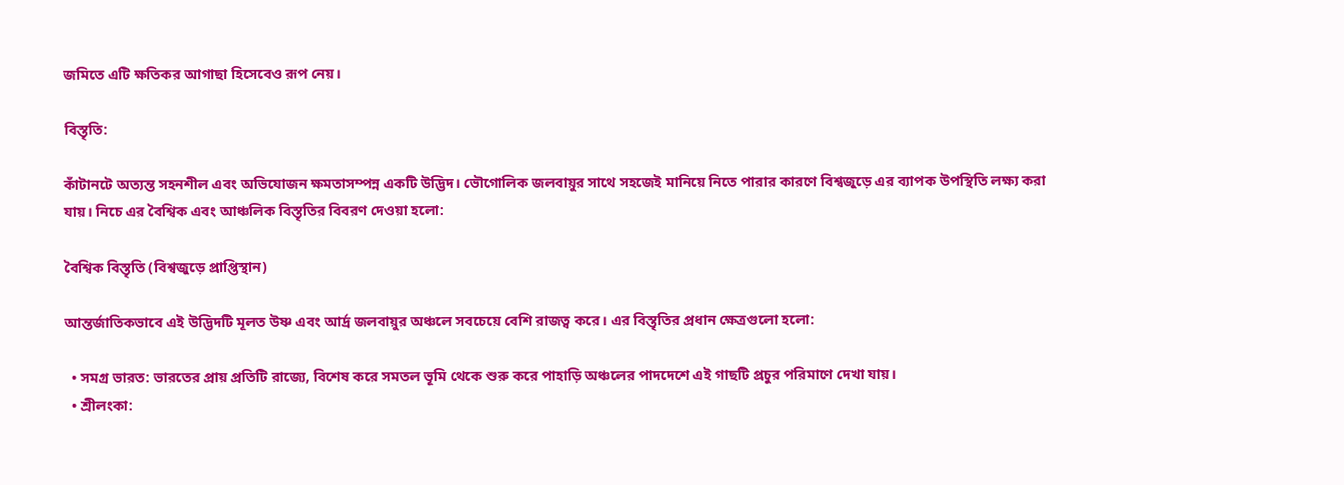জমিতে এটি ক্ষতিকর আগাছা হিসেবেও রূপ নেয়।

বিস্তৃতি:

কাঁটানটে অত্যন্ত সহনশীল এবং অভিযোজন ক্ষমতাসম্পন্ন একটি উদ্ভিদ। ভৌগোলিক জলবায়ুর সাথে সহজেই মানিয়ে নিতে পারার কারণে বিশ্বজুড়ে এর ব্যাপক উপস্থিতি লক্ষ্য করা যায়। নিচে এর বৈশ্বিক এবং আঞ্চলিক বিস্তৃতির বিবরণ দেওয়া হলো:

বৈশ্বিক বিস্তৃতি (বিশ্বজুড়ে প্রাপ্তিস্থান)

আন্তর্জাতিকভাবে এই উদ্ভিদটি মূলত উষ্ণ এবং আর্দ্র জলবায়ুর অঞ্চলে সবচেয়ে বেশি রাজত্ব করে। এর বিস্তৃতির প্রধান ক্ষেত্রগুলো হলো:

  • সমগ্র ভারত: ভারতের প্রায় প্রতিটি রাজ্যে, বিশেষ করে সমতল ভূমি থেকে শুরু করে পাহাড়ি অঞ্চলের পাদদেশে এই গাছটি প্রচুর পরিমাণে দেখা যায়।
  • শ্রীলংকা: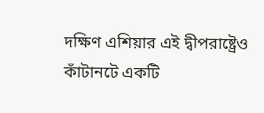দক্ষিণ এশিয়ার এই দ্বীপরাষ্ট্রেও কাঁটানটে একটি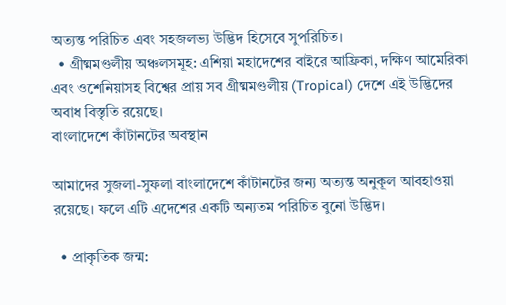অত্যন্ত পরিচিত এবং সহজলভ্য উদ্ভিদ হিসেবে সুপরিচিত।
  • গ্রীষ্মমণ্ডলীয় অঞ্চলসমূহ: এশিয়া মহাদেশের বাইরে আফ্রিকা, দক্ষিণ আমেরিকা এবং ওশেনিয়াসহ বিশ্বের প্রায় সব গ্রীষ্মমণ্ডলীয় (Tropical) দেশে এই উদ্ভিদের অবাধ বিস্তৃতি রয়েছে।
বাংলাদেশে কাঁটানটের অবস্থান

আমাদের সুজলা-সুফলা বাংলাদেশে কাঁটানটের জন্য অত্যন্ত অনুকূল আবহাওয়া রয়েছে। ফলে এটি এদেশের একটি অন্যতম পরিচিত বুনো উদ্ভিদ।

  • প্রাকৃতিক জন্ম: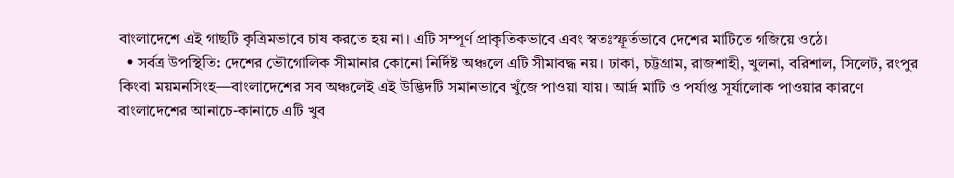বাংলাদেশে এই গাছটি কৃত্রিমভাবে চাষ করতে হয় না। এটি সম্পূর্ণ প্রাকৃতিকভাবে এবং স্বতঃস্ফূর্তভাবে দেশের মাটিতে গজিয়ে ওঠে।
  • সর্বত্র উপস্থিতি: দেশের ভৌগোলিক সীমানার কোনো নির্দিষ্ট অঞ্চলে এটি সীমাবদ্ধ নয়। ঢাকা, চট্টগ্রাম, রাজশাহী, খুলনা, বরিশাল, সিলেট, রংপুর কিংবা ময়মনসিংহ—বাংলাদেশের সব অঞ্চলেই এই উদ্ভিদটি সমানভাবে খুঁজে পাওয়া যায়। আর্দ্র মাটি ও পর্যাপ্ত সূর্যালোক পাওয়ার কারণে বাংলাদেশের আনাচে-কানাচে এটি খুব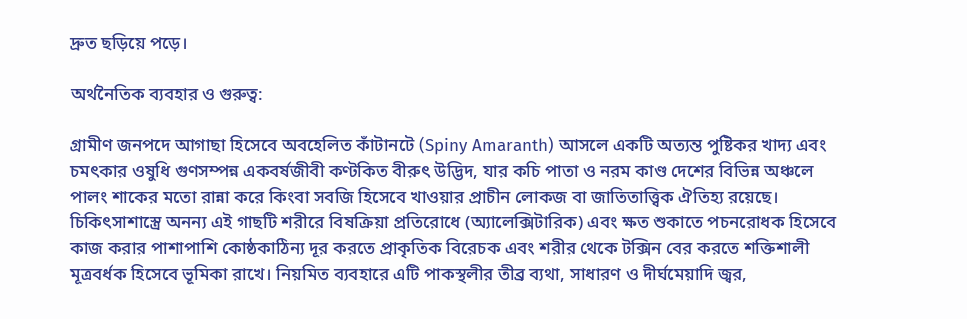দ্রুত ছড়িয়ে পড়ে।

অর্থনৈতিক ব্যবহার ও গুরুত্ব:

গ্রামীণ জনপদে আগাছা হিসেবে অবহেলিত কাঁটানটে (Spiny Amaranth) আসলে একটি অত্যন্ত পুষ্টিকর খাদ্য এবং চমৎকার ওষুধি গুণসম্পন্ন একবর্ষজীবী কণ্টকিত বীরুৎ উদ্ভিদ, যার কচি পাতা ও নরম কাণ্ড দেশের বিভিন্ন অঞ্চলে পালং শাকের মতো রান্না করে কিংবা সবজি হিসেবে খাওয়ার প্রাচীন লোকজ বা জাতিতাত্ত্বিক ঐতিহ্য রয়েছে। চিকিৎসাশাস্ত্রে অনন্য এই গাছটি শরীরে বিষক্রিয়া প্রতিরোধে (অ্যালেক্সিটারিক) এবং ক্ষত শুকাতে পচনরোধক হিসেবে কাজ করার পাশাপাশি কোষ্ঠকাঠিন্য দূর করতে প্রাকৃতিক বিরেচক এবং শরীর থেকে টক্সিন বের করতে শক্তিশালী মূত্রবর্ধক হিসেবে ভূমিকা রাখে। নিয়মিত ব্যবহারে এটি পাকস্থলীর তীব্র ব্যথা, সাধারণ ও দীর্ঘমেয়াদি জ্বর,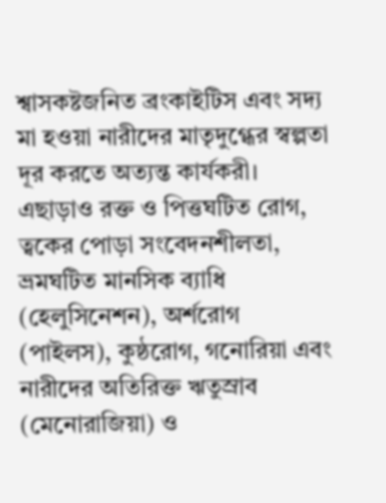শ্বাসকষ্টজনিত ব্রংকাইটিস এবং সদ্য মা হওয়া নারীদের মাতৃদুগ্ধের স্বল্পতা দূর করতে অত্যন্ত কার্যকরী। এছাড়াও রক্ত ও পিত্তঘটিত রোগ, ত্বকের পোড়া সংবেদনশীলতা, ভ্রমঘটিত মানসিক ব্যাধি (হেলুসিনেশন), অর্শরোগ (পাইলস), কুষ্ঠরোগ, গনোরিয়া এবং নারীদের অতিরিক্ত ঋতুস্রাব (মেনোরাজিয়া) ও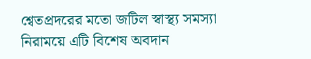শ্বেতপ্রদরের মতো জটিল স্বাস্থ্য সমস্যা নিরাময়ে এটি বিশেষ অবদান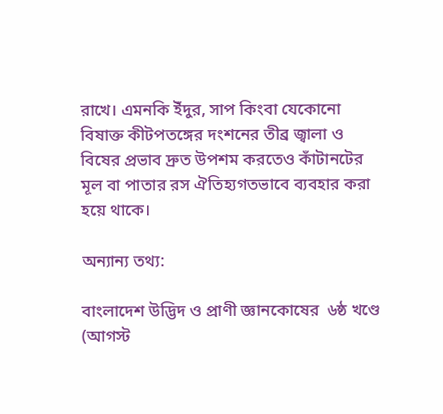রাখে। এমনকি ইঁদুর, সাপ কিংবা যেকোনো বিষাক্ত কীটপতঙ্গের দংশনের তীব্র জ্বালা ও বিষের প্রভাব দ্রুত উপশম করতেও কাঁটানটের মূল বা পাতার রস ঐতিহ্যগতভাবে ব্যবহার করা হয়ে থাকে।

অন্যান্য তথ্য:

বাংলাদেশ উদ্ভিদ ও প্রাণী জ্ঞানকোষের  ৬ষ্ঠ খণ্ডে (আগস্ট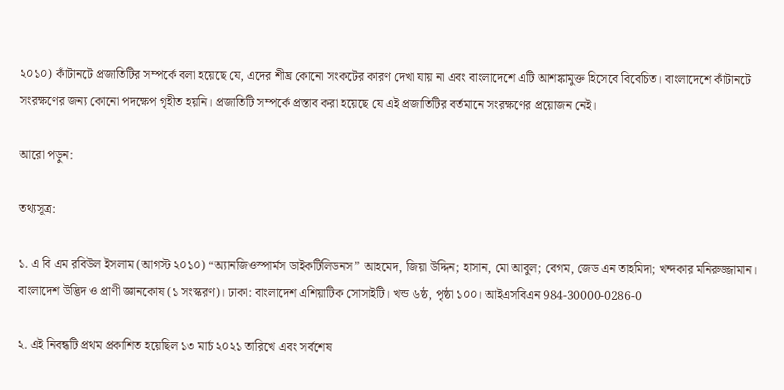২০১০) কাঁটানটে প্রজাতিটির সম্পর্কে বলা হয়েছে যে, এদের শীঘ্র কোনো সংকটের কারণ দেখা যায় না এবং বাংলাদেশে এটি আশঙ্কামুক্ত হিসেবে বিবেচিত। বাংলাদেশে কাঁটানটে সংরক্ষণের জন্য কোনো পদক্ষেপ গৃহীত হয়নি। প্রজাতিটি সম্পর্কে প্রস্তাব করা হয়েছে যে এই প্রজাতিটির বর্তমানে সংরক্ষণের প্রয়োজন নেই।

আরো পড়ুন:

তথ্যসূত্র:

১. এ বি এম রবিউল ইসলাম (আগস্ট ২০১০) “অ্যানজিওস্পার্মস ডাইকটিলিডনস” আহমেদ, জিয়া উদ্দিন; হাসান, মো আবুল; বেগম, জেড এন তাহমিদা; খন্দকার মনিরুজ্জামান। বাংলাদেশ উদ্ভিদ ও প্রাণী জ্ঞানকোষ (১ সংস্করণ)। ঢাকা: বাংলাদেশ এশিয়াটিক সোসাইটি। খন্ড ৬ষ্ঠ, পৃষ্ঠা ১০০। আইএসবিএন 984-30000-0286-0

২. এই নিবন্ধটি প্রথম প্রকাশিত হয়েছিল ১৩ মার্চ ২০২১ তারিখে এবং সর্বশেষ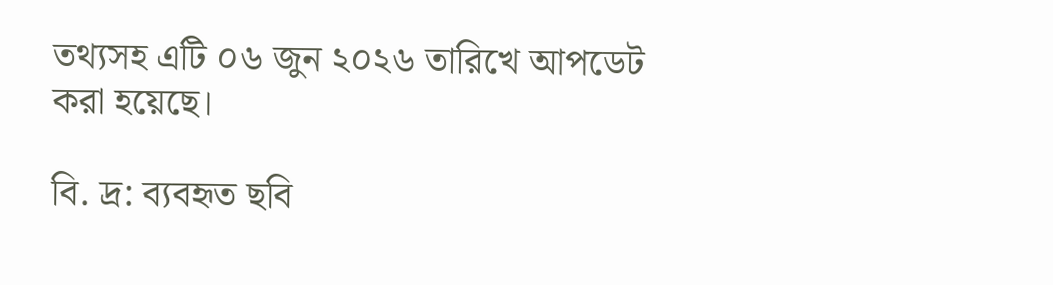তথ্যসহ এটি ০৬ জুন ২০২৬ তারিখে আপডেট করা হয়েছে।

বি. দ্র: ব্যবহৃত ছবি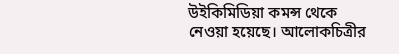উইকিমিডিয়া কমন্স থেকে নেওয়া হয়েছে। আলোকচিত্রীর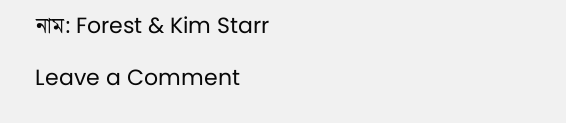নাম: Forest & Kim Starr

Leave a Comment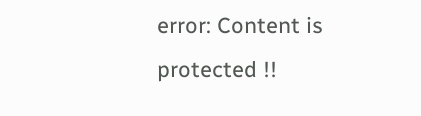error: Content is protected !!